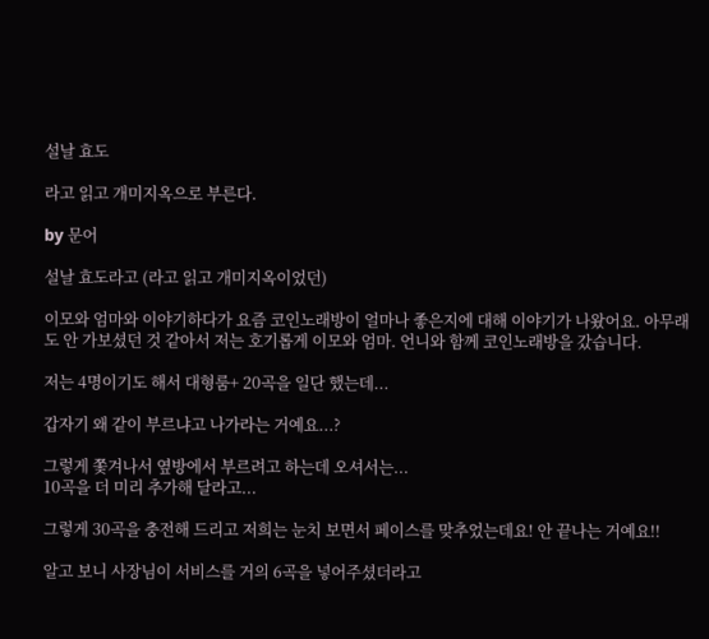설날 효도

라고 읽고 개미지옥으로 부른다.

by 문어

설날 효도라고 (라고 읽고 개미지옥이었던)

이모와 엄마와 이야기하다가 요즘 코인노래방이 얼마나 좋은지에 대해 이야기가 나왔어요. 아무래도 안 가보셨던 것 같아서 저는 호기롭게 이모와 엄마. 언니와 함께 코인노래방을 갔습니다.

저는 4명이기도 해서 대형룸+ 20곡을 일단 했는데...

갑자기 왜 같이 부르냐고 나가라는 거예요...?

그렇게 쫓겨나서 옆방에서 부르려고 하는데 오셔서는...
10곡을 더 미리 추가해 달라고...

그렇게 30곡을 충전해 드리고 저희는 눈치 보면서 페이스를 맞추었는데요! 안 끝나는 거예요!!

알고 보니 사장님이 서비스를 거의 6곡을 넣어주셨더라고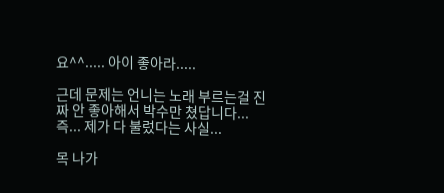요^^..... 아이 좋아라.....

근데 문제는 언니는 노래 부르는걸 진짜 안 좋아해서 박수만 쳤답니다... 즉... 제가 다 불렀다는 사실...

목 나가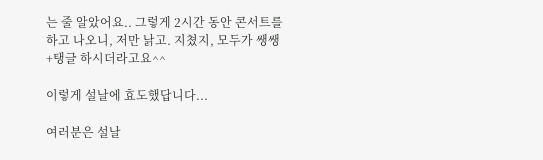는 줄 알았어요.. 그렇게 2시간 동안 콘서트를 하고 나오니, 저만 낡고. 지쳤지, 모두가 쌩쌩+탱글 하시더라고요^^

이렇게 설날에 효도했답니다...

여러분은 설날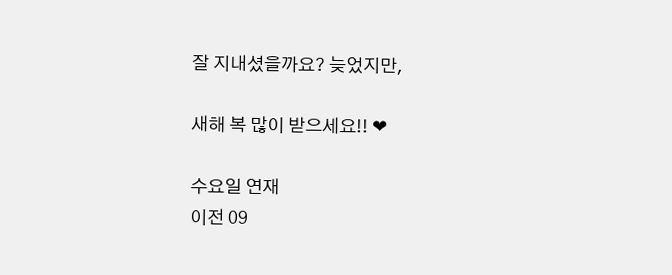잘 지내셨을까요? 늦었지만,

새해 복 많이 받으세요!! ❤

수요일 연재
이전 09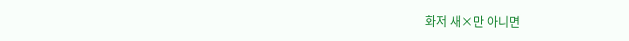화저 새×만 아니면